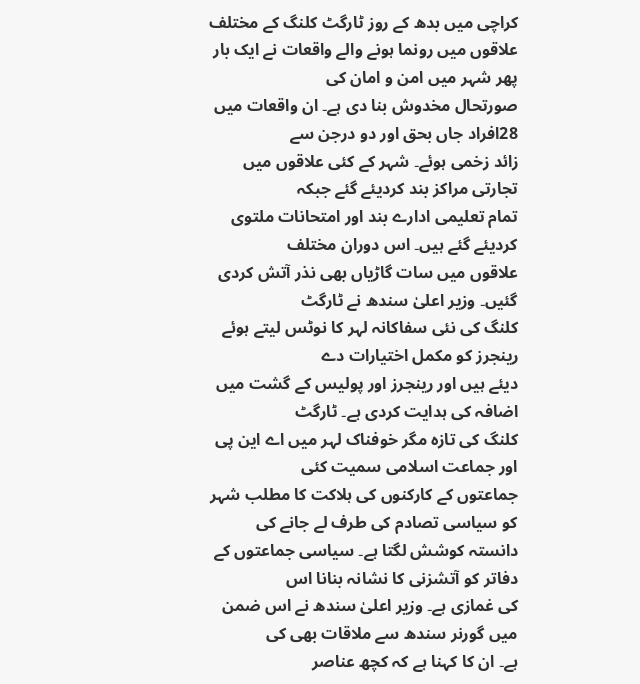کراچی میں بدھ کے روز ٹارگٹ کلنگ کے مختلف
علاقوں میں رونما ہونے والے واقعات نے ایک بار پھر شہر میں امن و امان کی
صورتحال مخدوش بنا دی ہے۔ ان واقعات میں 28افراد جاں بحق اور دو درجن سے
زائد زخمی ہوئے۔ شہر کے کئی علاقوں میں تجارتی مراکز بند کردیئے گئے جبکہ
تمام تعلیمی ادارے بند اور امتحانات ملتوی کردیئے گئے ہیں۔ اس دوران مختلف
علاقوں میں سات گاڑیاں بھی نذر آتش کردی گئیں۔ وزیر اعلیٰ سندھ نے ٹارگٹ
کلنگ کی نئی سفاکانہ لہر کا نوٹس لیتے ہوئے رینجرز کو مکمل اختیارات دے
دیئے ہیں اور رینجرز اور پولیس کے گشت میں اضافہ کی ہدایت کردی ہے۔ ٹارگٹ
کلنگ کی تازہ مگر خوفناک لہر میں اے این پی اور جماعت اسلامی سمیت کئی
جماعتوں کے کارکنوں کی ہلاکت کا مطلب شہر کو سیاسی تصادم کی طرف لے جانے کی
دانستہ کوشش لگتا ہے۔ سیاسی جماعتوں کے دفاتر کو آتشزنی کا نشانہ بنانا اس
کی غمازی ہے۔ وزیر اعلیٰ سندھ نے اس ضمن میں گورنر سندھ سے ملاقات بھی کی
ہے۔ ان کا کہنا ہے کہ کچھ عناصر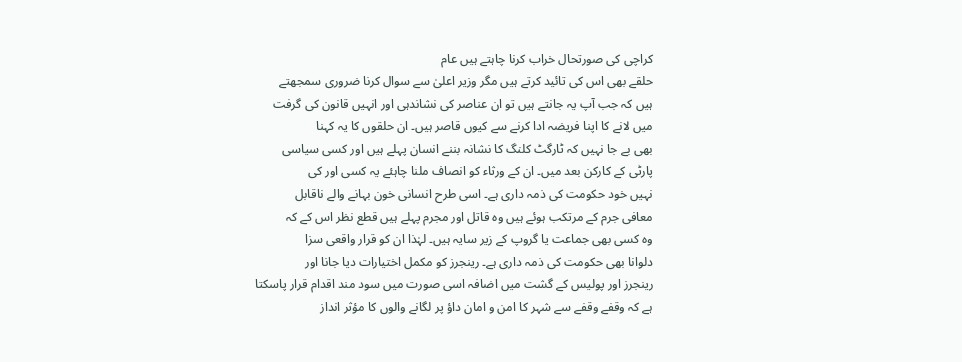کراچی کی صورتحال خراب کرنا چاہتے ہیں عام
حلقے بھی اس کی تائید کرتے ہیں مگر وزیر اعلیٰ سے سوال کرنا ضروری سمجھتے
ہیں کہ جب آپ یہ جانتے ہیں تو ان عناصر کی نشاندہی اور انہیں قانون کی گرفت
میں لانے کا اپنا فریضہ ادا کرنے سے کیوں قاصر ہیں۔ ان حلقوں کا یہ کہنا
بھی بے جا نہیں کہ ٹارگٹ کلنگ کا نشانہ بننے انسان پہلے ہیں اور کسی سیاسی
پارٹی کے کارکن بعد میں۔ ان کے ورثاء کو انصاف ملنا چاہئے یہ کسی اور کی
نہیں خود حکومت کی ذمہ داری ہے۔ اسی طرح انسانی خون بہانے والے ناقابل
معافی جرم کے مرتکب ہوئے ہیں وہ قاتل اور مجرم پہلے ہیں قطع نظر اس کے کہ
وہ کسی بھی جماعت یا گروپ کے زیر سایہ ہیں۔ لہٰذا ان کو قرار واقعی سزا
دلوانا بھی حکومت کی ذمہ داری ہے۔ رینجرز کو مکمل اختیارات دیا جانا اور
رینجرز اور پولیس کے گشت میں اضافہ اسی صورت میں سود مند اقدام قرار پاسکتا
ہے کہ وقفے وقفے سے شہر کا امن و امان داؤ پر لگانے والوں کا مؤثر انداز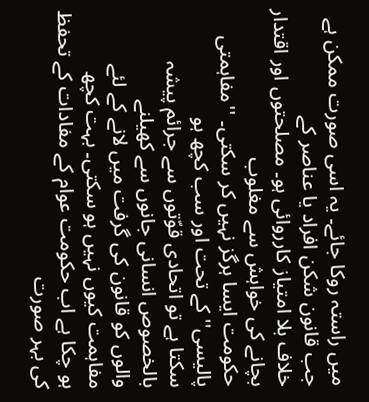میں راستہ روکا جائے۔ یہ اسی صورت ممکن ہے جب قانون شکن افراد یا عناصر کے
خلاف بلا امتیاز کارروائی ہو۔ مصلحتوں اور اقتدار بچانے کی خواہش سے مغلوب
حکومت ایسا ہرگز نہیں کر سکتی۔ ''مفاہمتی پالیسی'' کے تحت اور سب کچھ ہو
سکتا ہے تو اتحادی قوّتوں سے جرائم پیشہ بالخصوص انسانی جانوں سے کھیلنے
والوں کو قانون کی گرفت میں لانے کے لئے مفاہمت کیوں نہیں ہو سکتی۔ بہت کچھ
ہو چکا ہے اب حکومت عوام کے مفادات کے تحفظ کی بہر صورت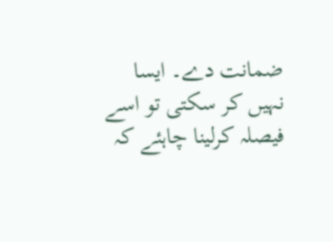ضمانت دے۔ ایسا
نہیں کر سکتی تو اسے فیصلہ کرلینا چاہئے کہ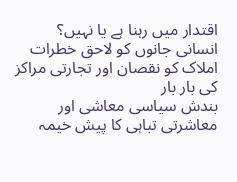اقتدار میں رہنا ہے یا نہیں؟
انسانی جانوں کو لاحق خطرات املاک کو نقصان اور تجارتی مراکز کی بار بار
بندش سیاسی معاشی اور معاشرتی تباہی کا پیش خیمہ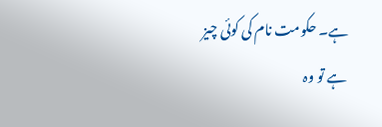ہے۔ حکومت نام کی کوئی چیز
ہے تو وہ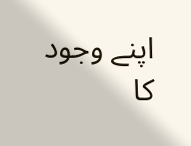اپنے وجود کا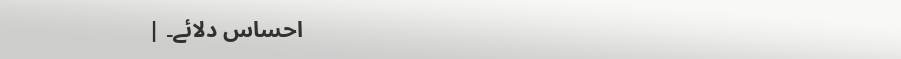احساس دلائے۔ |